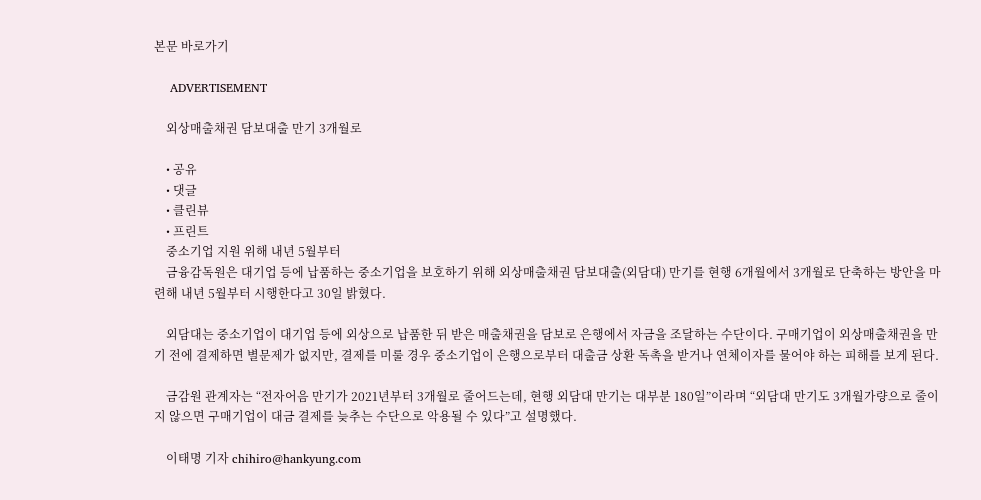본문 바로가기

    ADVERTISEMENT

    외상매출채권 담보대출 만기 3개월로

    • 공유
    • 댓글
    • 클린뷰
    • 프린트
    중소기업 지원 위해 내년 5월부터
    금융감독원은 대기업 등에 납품하는 중소기업을 보호하기 위해 외상매출채권 담보대출(외담대) 만기를 현행 6개월에서 3개월로 단축하는 방안을 마련해 내년 5월부터 시행한다고 30일 밝혔다.

    외담대는 중소기업이 대기업 등에 외상으로 납품한 뒤 받은 매출채권을 담보로 은행에서 자금을 조달하는 수단이다. 구매기업이 외상매출채권을 만기 전에 결제하면 별문제가 없지만, 결제를 미룰 경우 중소기업이 은행으로부터 대출금 상환 독촉을 받거나 연체이자를 물어야 하는 피해를 보게 된다.

    금감원 관계자는 “전자어음 만기가 2021년부터 3개월로 줄어드는데, 현행 외담대 만기는 대부분 180일”이라며 “외담대 만기도 3개월가량으로 줄이지 않으면 구매기업이 대금 결제를 늦추는 수단으로 악용될 수 있다”고 설명했다.

    이태명 기자 chihiro@hankyung.com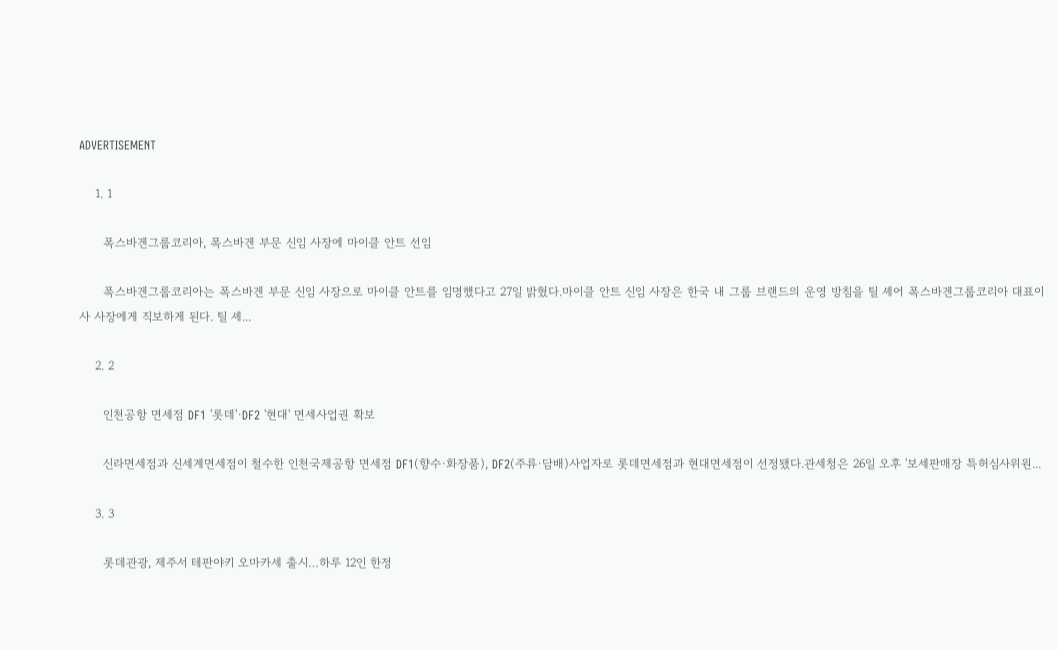ADVERTISEMENT

    1. 1

      폭스바겐그룹코리아, 폭스바겐 부문 신임 사장에 마이클 안트 선임

      폭스바겐그룹코리아는 폭스바겐 부문 신임 사장으로 마이클 안트를 임명했다고 27일 밝혔다.마이클 안트 신임 사장은 한국 내 그룹 브랜드의 운영 방침을 틸 셰어 폭스바겐그룹코리아 대표이사 사장에게 직보하게 된다. 틸 셰...

    2. 2

      인천공항 면세점 DF1 '롯데'·DF2 '현대' 면세사업권 확보

      신라면세점과 신세계면세점이 철수한 인천국제공항 면세점 DF1(향수·화장품), DF2(주류·담배)사업자로 롯데면세점과 현대면세점이 선정됐다.관세청은 26일 오후 '보세판매장 특허심사위원...

    3. 3

      롯데관광, 제주서 테판야키 오마카세 출시…하루 12인 한정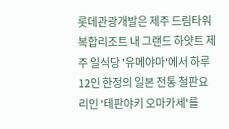롯데관광개발은 제주 드림타워 복합리조트 내 그랜드 하얏트 제주 일식당 '유메야마'에서 하루 12인 한정의 일본 전통 철판요리인 '테판야키 오마카세'를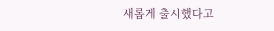새롭게 출시했다고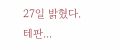27일 밝혔다.테판...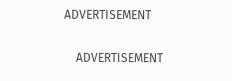ADVERTISEMENT

    ADVERTISEMENT